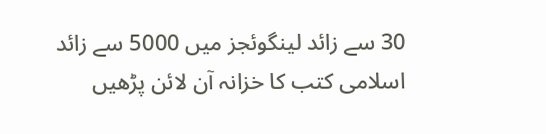30 سے زائد لینگوئجز میں 5000 سے زائد اسلامی کتب کا خزانہ آن لائن پڑھیں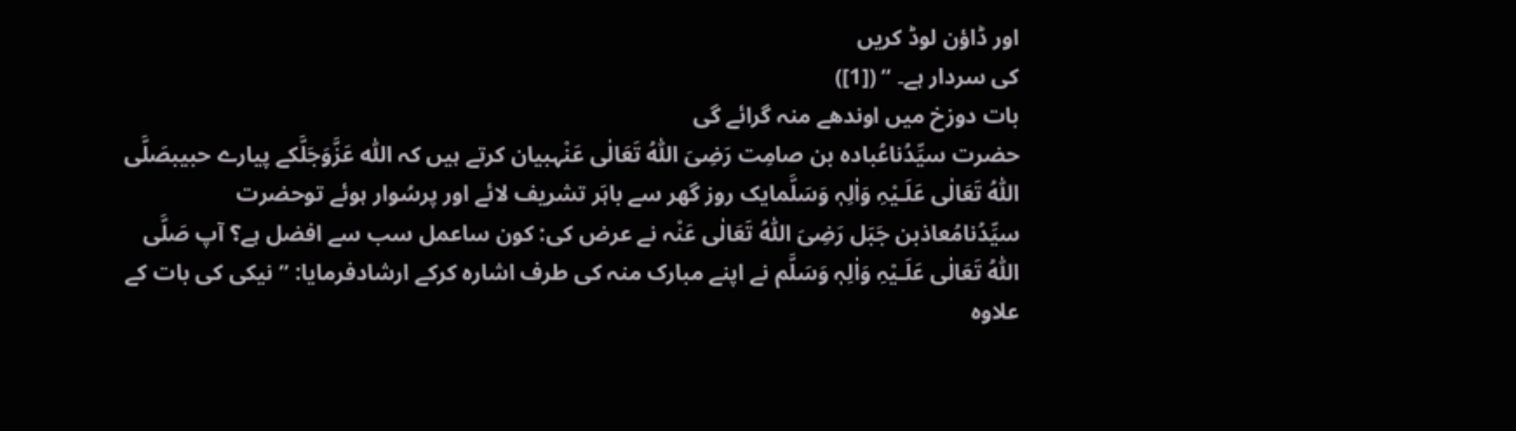اور ڈاؤن لوڈ کریں
کی سردار ہے۔ ‘‘ ([1])
بات دوزخ میں اوندھے منہ گرائے گی
حضرت سیِّدُناعُبادہ بن صامِت رَضِیَ اللّٰہُ تَعَالٰی عَنْہبیان کرتے ہیں کہ اللّٰہ عَزَّوَجَلَّکے پیارے حبیبصَلَّی اللّٰہُ تَعَالٰی عَلَـیْہِ وَاٰلِہٖ وَسَلَّمایک روز گھر سے باہَر تشریف لائے اور پرسُوار ہوئے توحضرت سیِّدُنامُعاذبن جَبَل رَضِیَ اللّٰہُ تَعَالٰی عَنْہ نے عرض کی: کون ساعمل سب سے افضل ہے؟ آپ صَلَّی اللّٰہُ تَعَالٰی عَلَـیْہِ وَاٰلِہٖ وَسَلَّم نے اپنے مبارک منہ کی طرف اشارہ کرکے ارشادفرمایا: ’’ نیکی کی بات کے علاوہ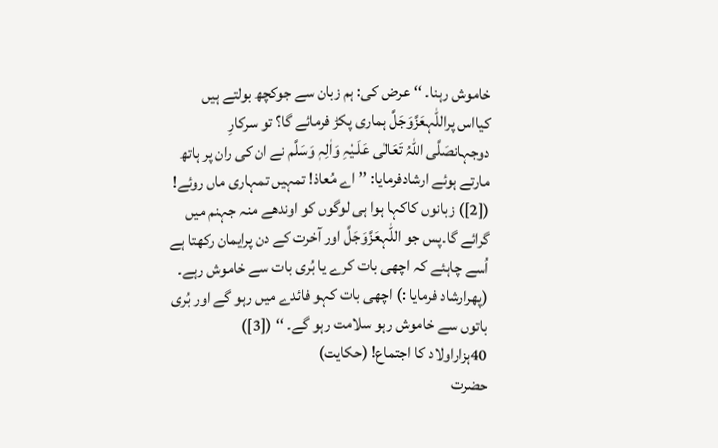خاموش رہنا۔ ‘‘ عرض کی: ہم زبان سے جوکچھ بولتے ہیں کیااس پراللّٰہعَزَّوَجَلَّ ہماری پکڑ فرمائے گا؟ تو سرکارِ دوجہانصَلَّی اللّٰہُ تَعَالٰی عَلَـیْہِ وَاٰلِہٖ وَسَلَّم نے ان کی ران پر ہاتھ مارتے ہوئے ارشادفرمایا: ’’ اے مُعاذ! تمہیں تمہاری ماں روئے! ([2]) زبانوں کاکہا ہوا ہی لوگوں کو اوندھے منہ جہنم میں گرائے گا۔پس جو اللّٰہعَزَّوَجَلَّ اور آخرت کے دن پرایمان رکھتا ہے اُسے چاہئے کہ اچھی بات کرے یا بُری بات سے خاموش رہے۔ (پھرارشاد فرمایا :) اچھی بات کہو فائدے میں رہو گے اور بُری باتوں سے خاموش رہو سلامت رہو گے۔ ‘‘ ([3])
40ہزاراولاد کا اجتماع! (حکایت)
حضرت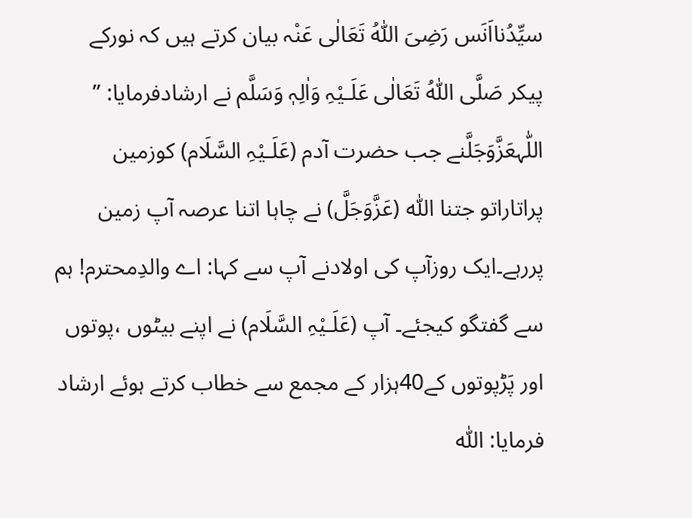سیِّدُنااَنَس رَضِیَ اللّٰہُ تَعَالٰی عَنْہ بیان کرتے ہیں کہ نورکے پیکر صَلَّی اللّٰہُ تَعَالٰی عَلَـیْہِ وَاٰلِہٖ وَسَلَّم نے ارشادفرمایا: ’’ اللّٰہعَزَّوَجَلَّنے جب حضرت آدم (عَلَـیْہِ السَّلَام) کوزمین پراتاراتو جتنا اللّٰہ (عَزَّوَجَلَّ) نے چاہا اتنا عرصہ آپ زمین پررہے۔ایک روزآپ کی اولادنے آپ سے کہا: اے والدِمحترم! ہم سے گفتگو کیجئے۔ آپ (عَلَـیْہِ السَّلَام) نے اپنے بیٹوں ،پوتوں اور پَڑپوتوں کے40ہزار کے مجمع سے خطاب کرتے ہوئے ارشاد فرمایا: اللّٰہ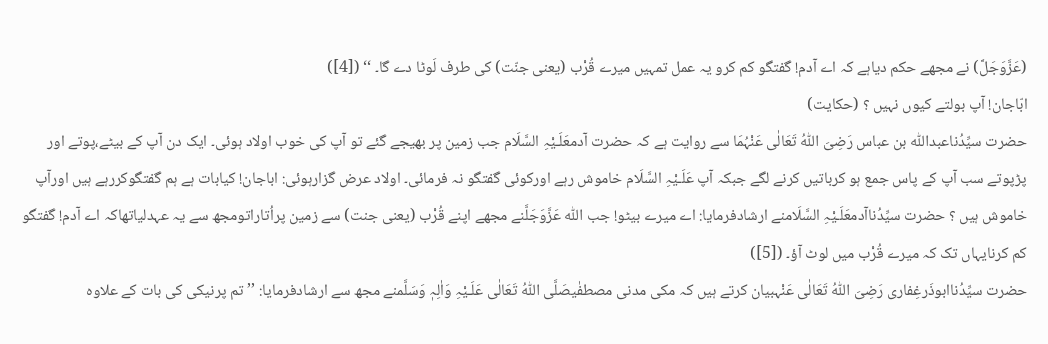(عَزَّوَجَلَّ) نے مجھے حکم دیاہے کہ اے آدم! گفتگو کم کرو یہ عمل تمہیں میرے قُرْب (یعنی جنّت) کی طرف لَوٹا دے گا۔ ‘‘ ([4])
ابّاجان! آپ بولتے کیوں نہیں ؟ (حکایت)
حضرت سیِّدُناعبداللّٰہ بن عباس رَضِیَ اللّٰہُ تَعَالٰی عَنْہُمَا سے روایت ہے کہ حضرت آدمعَلَـیْہِ السَّلَام جب زمین پر بھیجے گئے تو آپ کی خوب اولاد ہوئی۔ ایک دن آپ کے بیٹے،پوتے اور پڑپوتے سب آپ کے پاس جمع ہو کرباتیں کرنے لگے جبکہ آپ عَلَـیْہِ السَّلَام خاموش رہے اورکوئی گفتگو نہ فرمائی۔ اولاد عرض گزارہوئی: اباجان! کیابات ہے ہم گفتگوکررہے ہیں اورآپ خاموش ہیں ؟ حضرت سیِّدُناآدمعَلَـیْہِ السَّلَامنے ارشادفرمایا: اے میرے بیٹو! جب اللّٰہ عَزَّوَجَلَّنے مجھے اپنے قُرْب (یعنی جنت) سے زمین پراُتاراتومجھ سے یہ عہدلیاتھاکہ اے آدم! گفتگو کم کرنایہاں تک کہ میرے قُرْب میں لوٹ آؤ۔ ([5])
حضرت سیِّدُناابوذَرغِفاری رَضِیَ اللّٰہُ تَعَالٰی عَنْہبیان کرتے ہیں کہ مکی مدنی مصطفٰیصَلَّی اللّٰہُ تَعَالٰی عَلَـیْہِ وَاٰلِہٖ وَسَلَّمنے مجھ سے ارشادفرمایا: ’’ تم پرنیکی کی بات کے علاوہ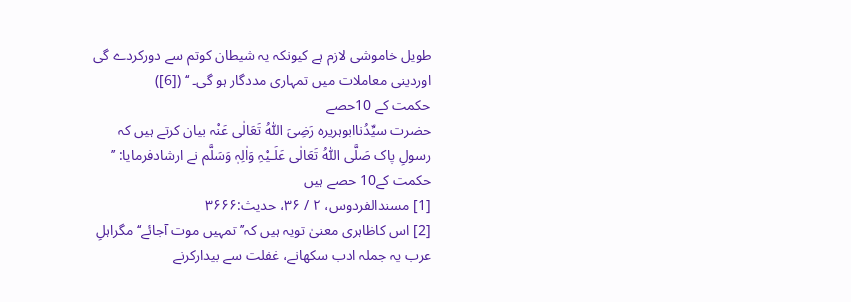طویل خاموشی لازم ہے کیونکہ یہ شیطان کوتم سے دورکردے گی اوردینی معاملات میں تمہاری مددگار ہو گی۔ ‘‘ ([6])
حکمت کے 10حصے
حضرت سیِّدُناابوہریرہ رَضِیَ اللّٰہُ تَعَالٰی عَنْہ بیان کرتے ہیں کہ رسولِ پاک صَلَّی اللّٰہُ تَعَالٰی عَلَـیْہِ وَاٰلِہٖ وَسَلَّم نے ارشادفرمایا: ’’ حکمت کے10 حصے ہیں
[1] مسندالفردوس، ۲ / ۳۶، حدیث:۳۶۶۶
[2] اس کاظاہری معنیٰ تویہ ہیں کہ’’ تمہیں موت آجائے‘‘ مگراہلِ عرب یہ جملہ ادب سکھانے، غفلت سے بیدارکرنے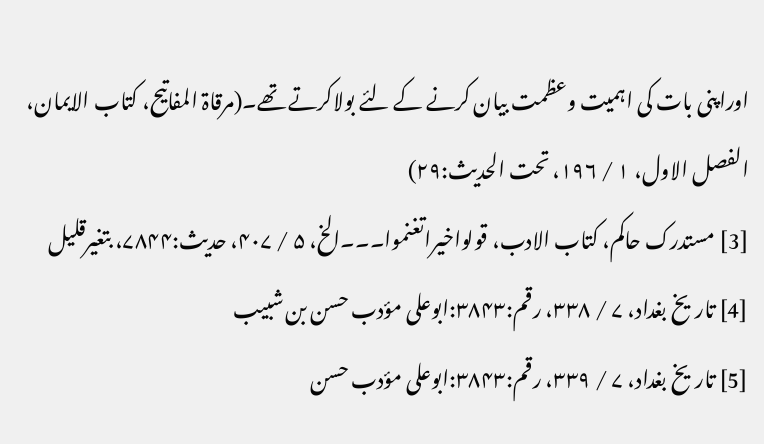اوراپنی بات کی اہمیت وعظمت بیان کرنے کے لئے بولاکرتے تھے۔(مرقاۃ المفاتیح، کتاب الایمان، الفصل الاول، ۱ / ۱۹۶، تحت الحدیث:۲۹)
[3] مستدرک حاکم، کتاب الادب، قولواخیراتغنموا۔۔۔الخ، ۵ / ۴۰۷، حدیث:۷۸۴۴، بتغیرقلیل
[4] تاریخ بغداد، ۷ / ۳۳۸، رقم:۳۸۴۳:ابوعلی مؤدب حسن بن شبیب
[5] تاریخ بغداد، ۷ / ۳۳۹، رقم:۳۸۴۳:ابوعلی مؤدب حسن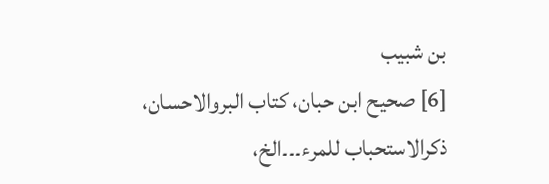بن شبیب
[6] صحیح ابن حبان، کتاب البروالاحسان، ذکرالاستحباب للمرء۔۔۔الخ،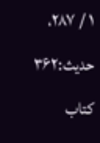۱ / ۲۸۷، حدیث:۳۶۲
کتاب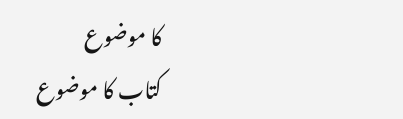کا موضوع
کتاب کا موضوع